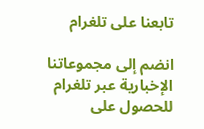تابعنا على تلغرام

انضم إلى مجموعاتنا الإخبارية عبر تلغرام للحصول على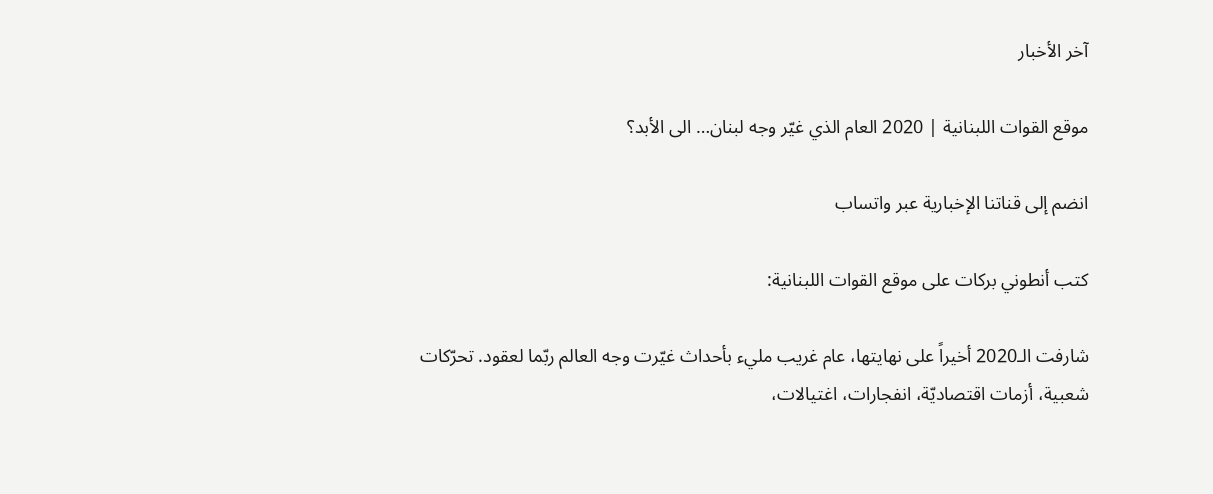آخر الأخبار

موقع القوات اللبنانية | 2020 العام الذي غيّر وجه لبنان… الى الأبد؟

انضم إلى قناتنا الإخبارية عبر واتساب

كتب أنطوني بركات على موقع القوات اللبنانية:

شارفت الـ2020 أخيراً على نهايتها، عام غريب مليء بأحداث غيّرت وجه العالم ربّما لعقود. تحرّكات شعبية، أزمات اقتصاديّة، انفجارات، اغتيالات،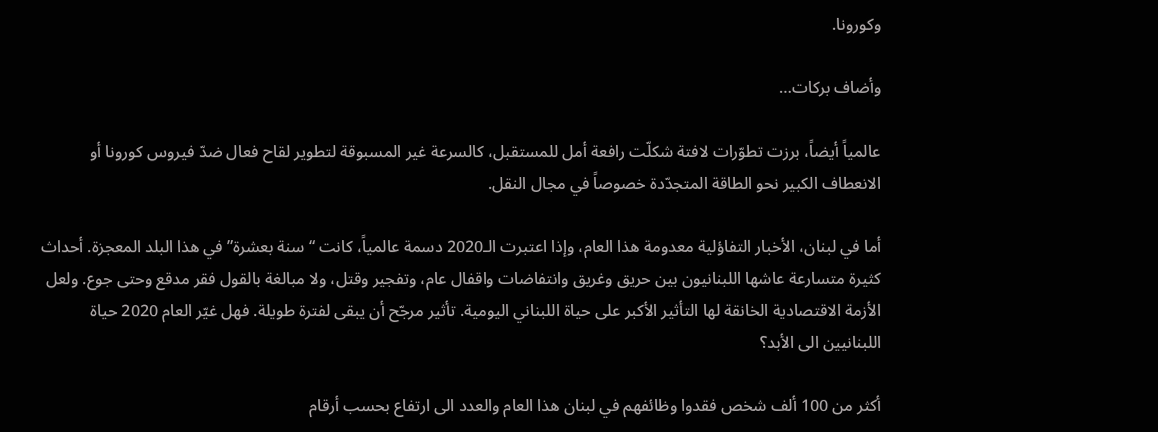وكورونا.

وأضاف بركات…

عالمياً أيضاً، برزت تطوّرات لافتة شكلّت رافعة أمل للمستقبل، كالسرعة غير المسبوقة لتطوير لقاح فعال ضدّ فيروس كورونا أو الانعطاف الكبير نحو الطاقة المتجدّدة خصوصاً في مجال النقل.

أما في لبنان، الأخبار التفاؤلية معدومة هذا العام، وإذا اعتبرت الـ2020 دسمة عالمياً، كانت “سنة بعشرة” في هذا البلد المعجزة. أحداث كثيرة متسارعة عاشها اللبنانيون بين حريق وغريق وانتفاضات واقفال عام، وتفجير وقتل، ولا مبالغة بالقول فقر مدقع وحتى جوع. ولعل الأزمة الاقتصادية الخانقة لها التأثير الأكبر على حياة اللبناني اليومية. تأثير مرجّح أن يبقى لفترة طويلة. فهل غيّر العام 2020 حياة اللبنانيين الى الأبد؟

أكثر من 100 ألف شخص فقدوا وظائفهم في لبنان هذا العام والعدد الى ارتفاع بحسب أرقام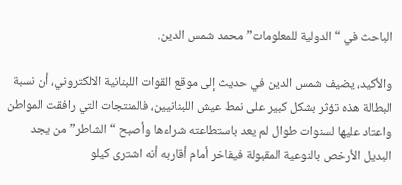الباحث في “الدولية للمعلومات” محمد شمس الدين.

والأكيد، يضيف شمس الدين في حديث إلى موقع القوات اللبنانية الالكتروني، أن نسبة البطالة هذه تؤثر بشكل كبير على نمط عيش اللبنانيين، فالمنتجات التي رافقت المواطن واعتاد عليها لسنوات طوال لم يعد باستطاعته شراءها وأصبح “الشاطر” من يجد البديل الأرخص بالنوعية المقبولة فيفاخر أمام أقاربه أنه اشترى كيلو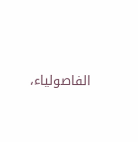الفاصولياء،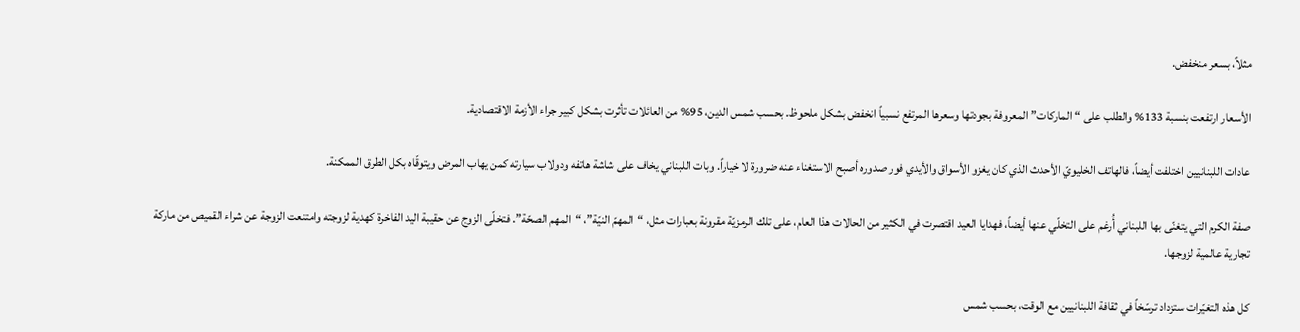مثلاً، بسعر منخفض.

الأسعار ارتفعت بنسبة 133% والطلب على “الماركات” المعروفة بجودتها وسعرها المرتفع نسبياً انخفض بشكل ملحوظ. بحسب شمس الدين، 95% من العائلات تأثرت بشكل كبير جراء الأزمة الاقتصادية.

عادات اللبنانيين اختلفت أيضاً، فالهاتف الخليويّ الأحدث الذي كان يغزو الأسواق والأيدي فور صدوره أصبح الاستغناء عنه ضرورة لا خياراً. وبات اللبناني يخاف على شاشة هاتفه ودولاب سيارته كمن يهاب المرض ويتوقّاه بكل الطرق الممكنة.

صفة الكرم التي يتغنّى بها اللبناني أُرغم على التخلّي عنها أيضاً، فهدايا العيد اقتصرت في الكثير من الحالات هذا العام، على تلك الرمزيّة مقرونة بعبارات مثل، “المهمّ النيّة”، “المهم الصحّة”. فتخلّى الزوج عن حقيبة اليد الفاخرة كهدية لزوجته وامتنعت الزوجة عن شراء القميص من ماركة تجارية عالمية لزوجها.

كل هذه التغيّرات ستزداد ترسّخاً في ثقافة اللبنانيين مع الوقت، بحسب شمس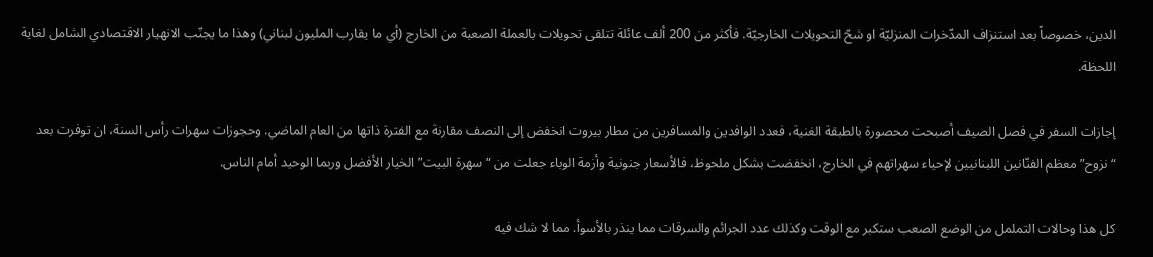الدين، خصوصاً بعد استنزاف المدّخرات المنزليّة او شحّ التحويلات الخارجيّة. فأكثر من 200 ألف عائلة تتلقى تحويلات بالعملة الصعبة من الخارج (أي ما يقارب المليون لبناني) وهذا ما يجنّب الانهيار الاقتصادي الشامل لغاية اللحظة.

إجازات السفر في فصل الصيف أصبحت محصورة بالطبقة الغنية، فعدد الوافدين والمسافرين من مطار بيروت انخفض إلى النصف مقارنة مع الفترة ذاتها من العام الماضي. وحجوزات سهرات رأس السنة، ان توفرت بعد “نزوح” معظم الفنّانين اللبنانيين لإحياء سهراتهم في الخارج، انخفضت بشكل ملحوظ، فالأسعار جنونية وأزمة الوباء جعلت من “سهرة البيت” الخيار الأفضل وربما الوحيد أمام الناس.

كل هذا وحالات التململ من الوضع الصعب ستكبر مع الوقت وكذلك عدد الجرائم والسرقات مما ينذر بالأسوأ. مما لا شك فيه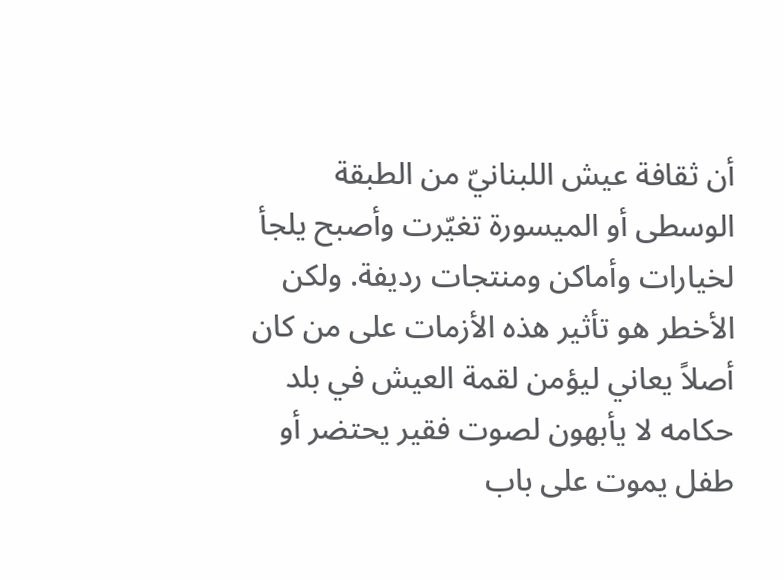أن ثقافة عيش اللبنانيّ من الطبقة الوسطى أو الميسورة تغيّرت وأصبح يلجأ لخيارات وأماكن ومنتجات رديفة. ولكن الأخطر هو تأثير هذه الأزمات على من كان أصلاً يعاني ليؤمن لقمة العيش في بلد حكامه لا يأبهون لصوت فقير يحتضر أو طفل يموت على باب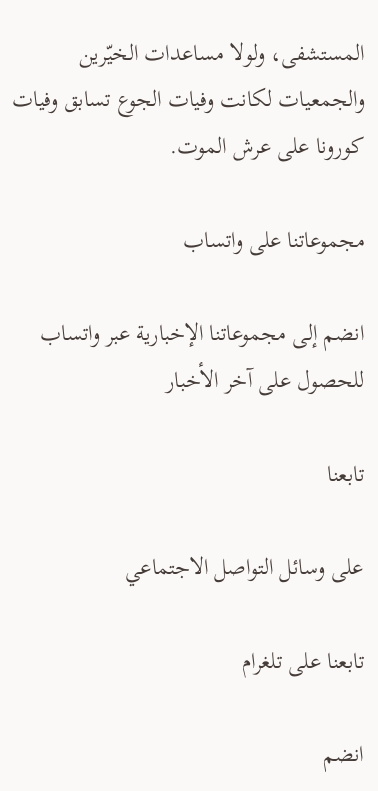المستشفى، ولولا مساعدات الخيّرين والجمعيات لكانت وفيات الجوع تسابق وفيات كورونا على عرش الموت.

مجموعاتنا على واتساب

انضم إلى مجموعاتنا الإخبارية عبر واتساب للحصول على آخر الأخبار

تابعنا

على وسائل التواصل الاجتماعي

تابعنا على تلغرام

انضم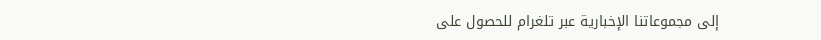إلى مجموعاتنا الإخبارية عبر تلغرام للحصول على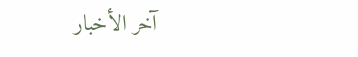آخر الأخبار